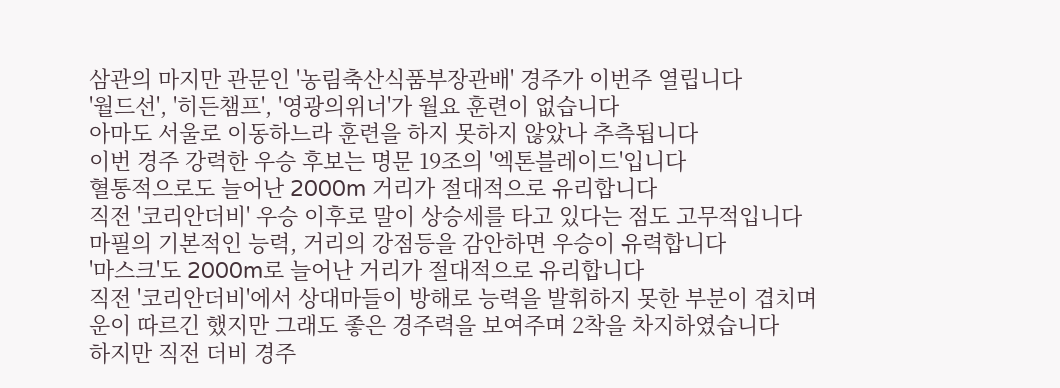삼관의 마지만 관문인 '농림축산식품부장관배' 경주가 이번주 열립니다
'월드선', '히든챔프', '영광의위너'가 월요 훈련이 없습니다
아마도 서울로 이동하느라 훈련을 하지 못하지 않았나 추측됩니다
이번 경주 강력한 우승 후보는 명문 19조의 '엑톤블레이드'입니다
혈통적으로도 늘어난 2000m 거리가 절대적으로 유리합니다
직전 '코리안더비' 우승 이후로 말이 상승세를 타고 있다는 점도 고무적입니다
마필의 기본적인 능력, 거리의 강점등을 감안하면 우승이 유력합니다
'마스크'도 2000m로 늘어난 거리가 절대적으로 유리합니다
직전 '코리안더비'에서 상대마들이 방해로 능력을 발휘하지 못한 부분이 겹치며
운이 따르긴 했지만 그래도 좋은 경주력을 보여주며 2착을 차지하였습니다
하지만 직전 더비 경주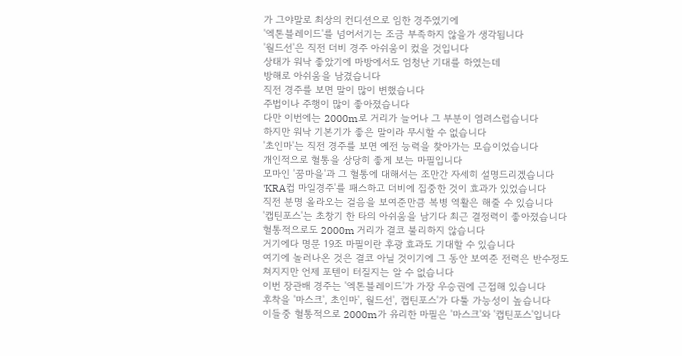가 그야말로 최상의 컨디션으로 임한 경주였기에
'엑톤블레이드'를 넘어서기는 조금 부족하지 않을가 생각됩니다
'월드선'은 직전 더비 경주 아쉬움이 컸을 것입니다
상태가 워낙 좋았기에 마방에서도 엄청난 기대를 하였는데
방해로 아쉬움을 남겼습니다
직전 경주를 보면 말이 많이 변했습니다
주법이나 주행이 많이 좋아졌습니다
다만 이번에는 2000m로 거리가 늘어나 그 부분이 염려스럽습니다
하지만 워낙 기본기가 좋은 말이라 무시할 수 없습니다
'초인마'는 직전 경주를 보면 예전 능력을 찾아가는 모습이었습니다
개인적으로 혈통을 상당히 좋게 보는 마필입니다
모마인 '꿈마을'과 그 혈통에 대해서는 조만간 자세히 설명드리겠습니다
'KRA컵 마일경주'를 패스하고 더비에 집중한 것이 효과가 있었습니다
직전 분명 올라오는 걸음을 보여준만큼 복병 역활은 해줄 수 있습니다
'캡틴포스'는 초창기 한 타의 아쉬움을 남기다 최근 결정력이 좋아졌습니다
혈통적으로도 2000m 거리가 결코 불리하지 않습니다
거기에다 명문 19조 마필이란 후광 효과도 기대할 수 있습니다
여기에 놀러나온 것은 결코 아닐 것이기에 그 동안 보여준 전력은 반수정도
쳐지지만 언제 포텐이 터질지는 알 수 없습니다
이번 장관배 경주는 '엑톤블레이드'가 가장 우승권에 근접해 있습니다
후착을 '마스크', 초인마', 월드선', 캡틴포스'가 다툴 가능성이 높습니다
이들중 혈통적으로 2000m가 유리한 마필은 '마스크'와 '캡틴포스'입니다